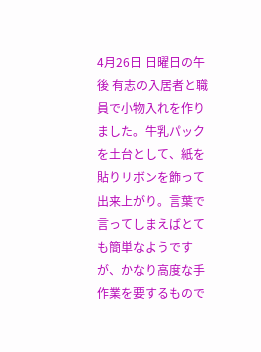4月26日 日曜日の午後 有志の入居者と職員で小物入れを作りました。牛乳パックを土台として、紙を貼りリボンを飾って出来上がり。言葉で言ってしまえばとても簡単なようですが、かなり高度な手作業を要するもので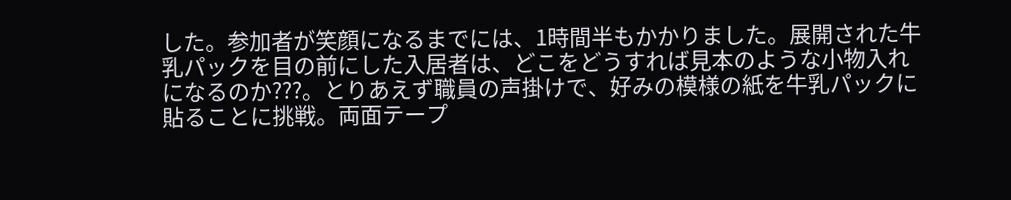した。参加者が笑顔になるまでには、1時間半もかかりました。展開された牛乳パックを目の前にした入居者は、どこをどうすれば見本のような小物入れになるのか???。とりあえず職員の声掛けで、好みの模様の紙を牛乳パックに貼ることに挑戦。両面テープ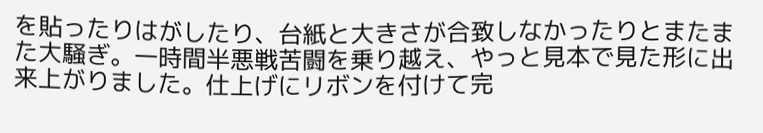を貼ったりはがしたり、台紙と大きさが合致しなかったりとまたまた大騒ぎ。一時間半悪戦苦闘を乗り越え、やっと見本で見た形に出来上がりました。仕上げにリボンを付けて完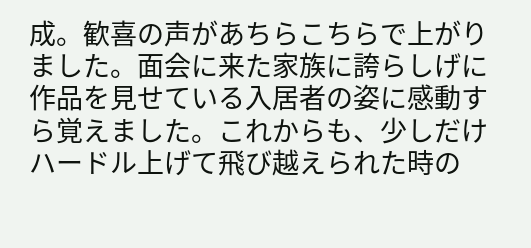成。歓喜の声があちらこちらで上がりました。面会に来た家族に誇らしげに作品を見せている入居者の姿に感動すら覚えました。これからも、少しだけハードル上げて飛び越えられた時の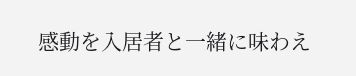感動を入居者と一緒に味わえ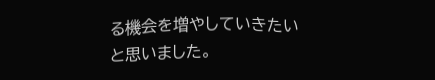る機会を増やしていきたいと思いました。